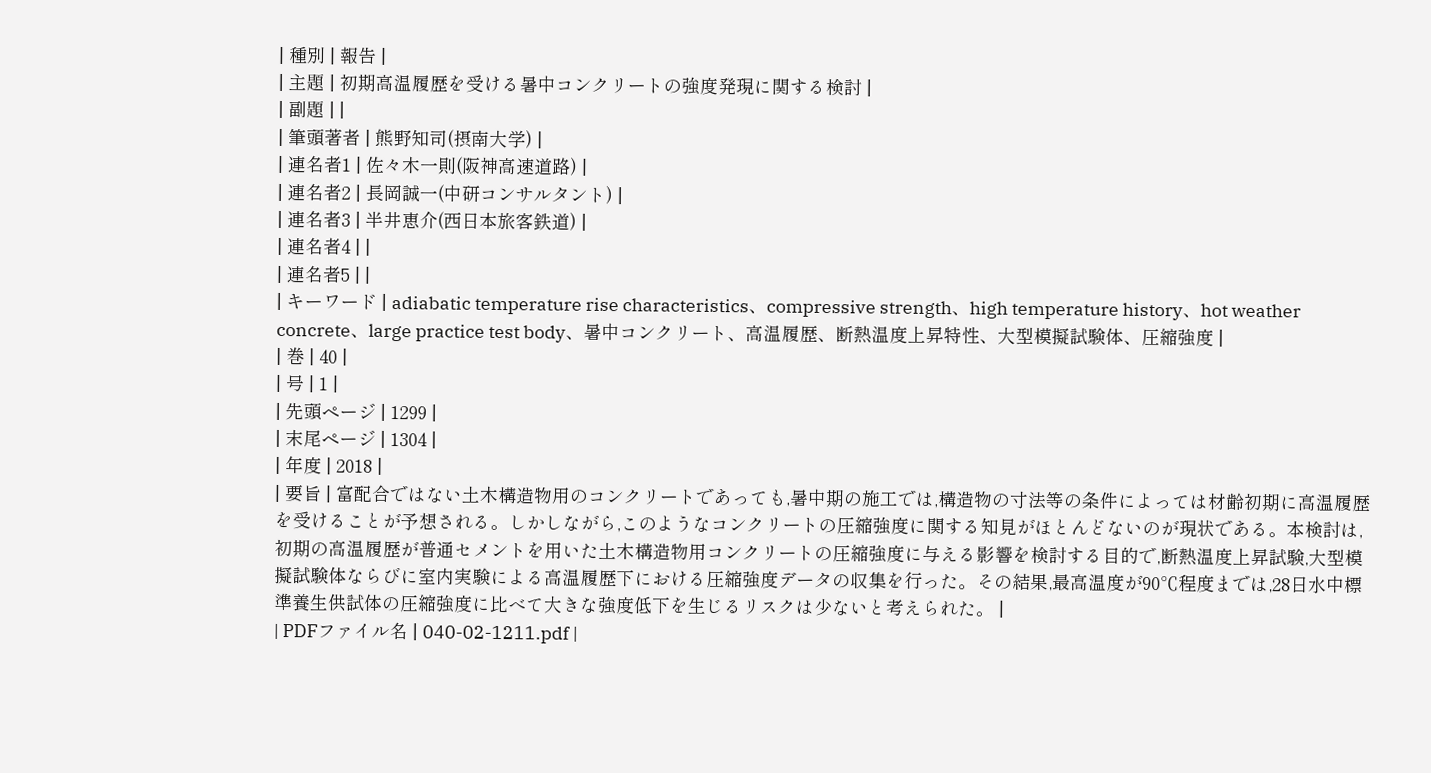| 種別 | 報告 |
| 主題 | 初期高温履歴を受ける暑中コンクリートの強度発現に関する検討 |
| 副題 | |
| 筆頭著者 | 熊野知司(摂南大学) |
| 連名者1 | 佐々木一則(阪神高速道路) |
| 連名者2 | 長岡誠一(中研コンサルタント) |
| 連名者3 | 半井恵介(西日本旅客鉄道) |
| 連名者4 | |
| 連名者5 | |
| キーワード | adiabatic temperature rise characteristics、compressive strength、high temperature history、hot weather concrete、large practice test body、暑中コンクリート、高温履歴、断熱温度上昇特性、大型模擬試験体、圧縮強度 |
| 巻 | 40 |
| 号 | 1 |
| 先頭ページ | 1299 |
| 末尾ページ | 1304 |
| 年度 | 2018 |
| 要旨 | 富配合ではない土木構造物用のコンクリートであっても,暑中期の施工では,構造物の寸法等の条件によっては材齢初期に高温履歴を受けることが予想される。しかしながら,このようなコンクリートの圧縮強度に関する知見がほとんどないのが現状である。本検討は,初期の高温履歴が普通セメントを用いた土木構造物用コンクリートの圧縮強度に与える影響を検討する目的で,断熱温度上昇試験,大型模擬試験体ならびに室内実験による高温履歴下における圧縮強度データの収集を行った。その結果,最高温度が90℃程度までは,28日水中標準養生供試体の圧縮強度に比べて大きな強度低下を生じるリスクは少ないと考えられた。 |
| PDFファイル名 | 040-02-1211.pdf |